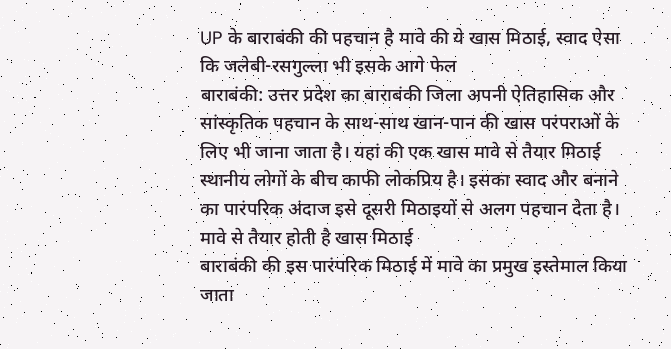UP के बाराबंकी की पहचान है मावे की ये खास मिठाई, स्वाद ऐसा कि जलेबी-रसगुल्ला भी इसके आगे फेल
बाराबंकी: उत्तर प्रदेश का बाराबंकी जिला अपनी ऐतिहासिक और सांस्कृतिक पहचान के साथ-साथ खान-पान की खास परंपराओं के लिए भी जाना जाता है। यहां की एक खास मावे से तैयार मिठाई स्थानीय लोगों के बीच काफी लोकप्रिय है। इसका स्वाद और बनाने का पारंपरिक अंदाज इसे दूसरी मिठाइयों से अलग पहचान देता है।
मावे से तैयार होती है खास मिठाई
बाराबंकी की इस पारंपरिक मिठाई में मावे का प्रमुख इस्तेमाल किया जाता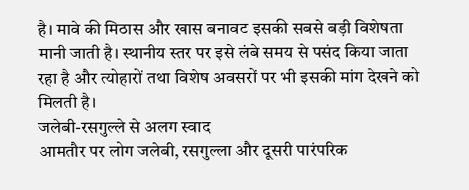है। मावे की मिठास और खास बनावट इसकी सबसे बड़ी विशेषता मानी जाती है। स्थानीय स्तर पर इसे लंबे समय से पसंद किया जाता रहा है और त्योहारों तथा विशेष अवसरों पर भी इसकी मांग देखने को मिलती है।
जलेबी-रसगुल्ले से अलग स्वाद
आमतौर पर लोग जलेबी, रसगुल्ला और दूसरी पारंपरिक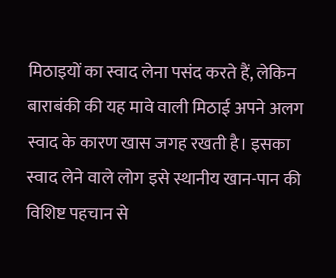मिठाइयों का स्वाद लेना पसंद करते हैं, लेकिन बाराबंकी की यह मावे वाली मिठाई अपने अलग स्वाद के कारण खास जगह रखती है। इसका स्वाद लेने वाले लोग इसे स्थानीय खान-पान की विशिष्ट पहचान से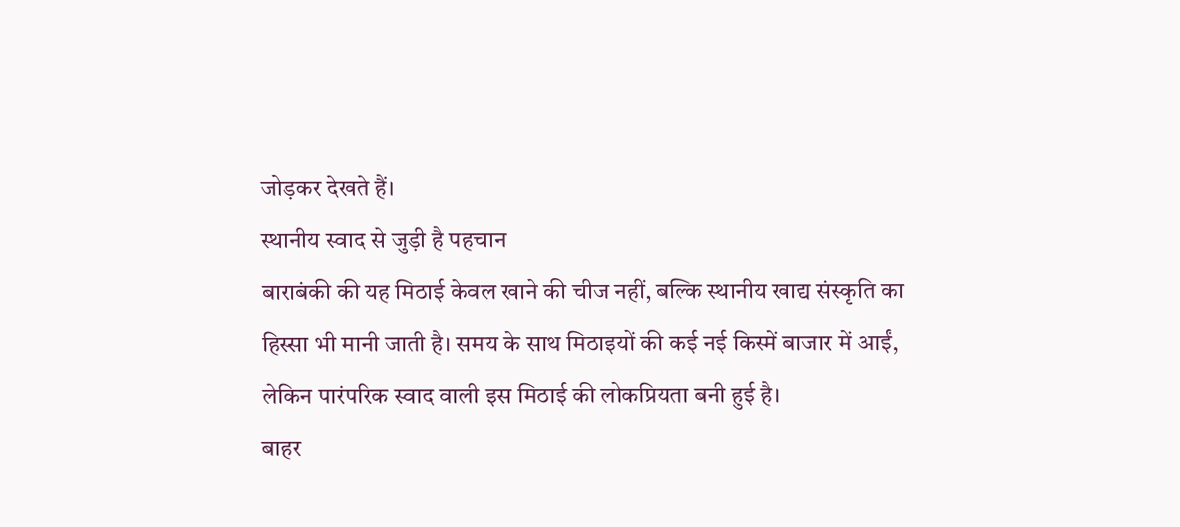जोड़कर देखते हैं।
स्थानीय स्वाद से जुड़ी है पहचान
बाराबंकी की यह मिठाई केवल खाने की चीज नहीं, बल्कि स्थानीय खाद्य संस्कृति का हिस्सा भी मानी जाती है। समय के साथ मिठाइयों की कई नई किस्में बाजार में आईं, लेकिन पारंपरिक स्वाद वाली इस मिठाई की लोकप्रियता बनी हुई है।
बाहर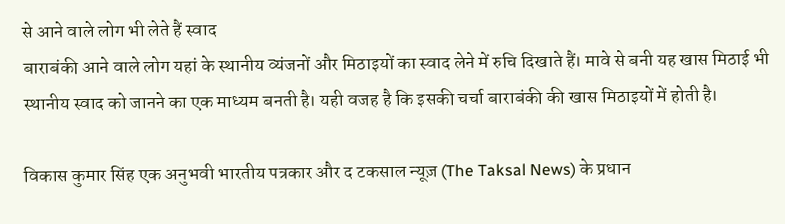से आने वाले लोग भी लेते हैं स्वाद
बाराबंकी आने वाले लोग यहां के स्थानीय व्यंजनों और मिठाइयों का स्वाद लेने में रुचि दिखाते हैं। मावे से बनी यह खास मिठाई भी स्थानीय स्वाद को जानने का एक माध्यम बनती है। यही वजह है कि इसकी चर्चा बाराबंकी की खास मिठाइयों में होती है।

विकास कुमार सिंह एक अनुभवी भारतीय पत्रकार और द टकसाल न्यूज़ (The Taksal News) के प्रधान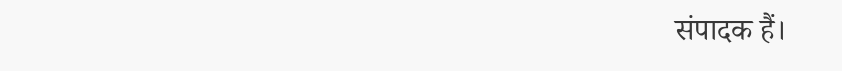संपादक हैं।